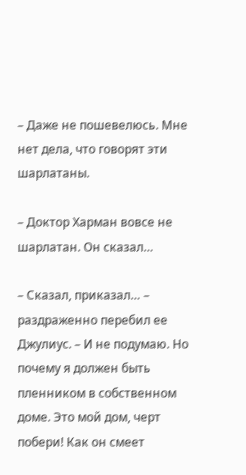– Даже не пошевелюсь. Мне нет дела, что говорят эти шарлатаны.

– Доктор Харман вовсе не шарлатан. Он сказал…

– Сказал, приказал… – раздраженно перебил ее Джулиус. – И не подумаю. Но почему я должен быть пленником в собственном доме. Это мой дом, черт побери! Как он смеет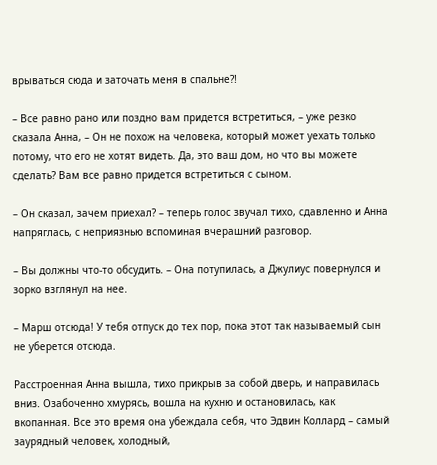врываться сюда и заточать меня в спальне?!

– Все равно рано или поздно вам придется встретиться, – уже резко сказала Анна, – Он не похож на человека, который может уехать только потому, что его не хотят видеть. Да, это ваш дом, но что вы можете сделать? Вам все равно придется встретиться с сыном.

– Он сказал, зачем приехал? – теперь голос звучал тихо, сдавленно и Анна напряглась, с неприязнью вспоминая вчерашний разговор.

– Вы должны что-то обсудить. – Она потупилась, а Джулиус повернулся и зорко взглянул на нее.

– Марш отсюда! У тебя отпуск до тех пор, пока этот так называемый сын не уберется отсюда.

Расстроенная Анна вышла, тихо прикрыв за собой дверь, и направилась вниз. Озабоченно хмурясь, вошла на кухню и остановилась, как вкопанная. Все это время она убеждала себя, что Эдвин Коллард – самый заурядный человек, холодный,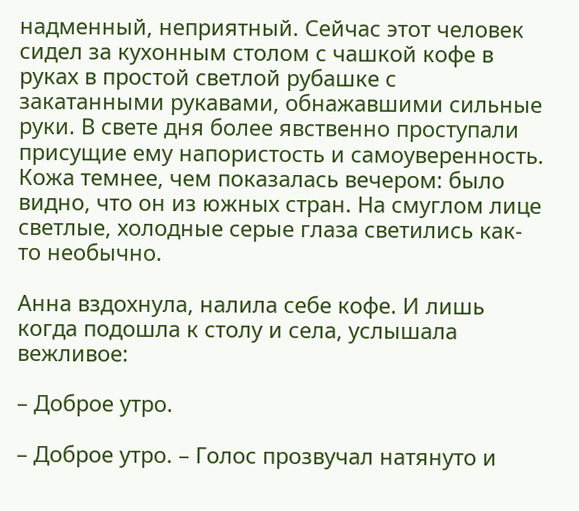надменный, неприятный. Сейчас этот человек сидел за кухонным столом с чашкой кофе в руках в простой светлой рубашке с закатанными рукавами, обнажавшими сильные руки. В свете дня более явственно проступали присущие ему напористость и самоуверенность. Кожа темнее, чем показалась вечером: было видно, что он из южных стран. На смуглом лице светлые, холодные серые глаза светились как-то необычно.

Анна вздохнула, налила себе кофе. И лишь когда подошла к столу и села, услышала вежливое:

– Доброе утро.

– Доброе утро. – Голос прозвучал натянуто и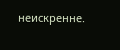неискренне.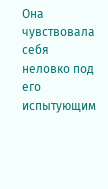Она чувствовала себя неловко под его испытующим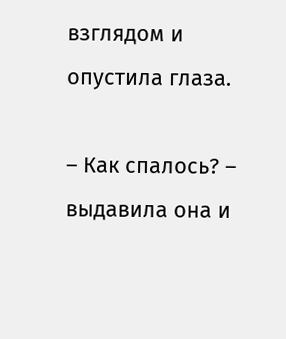взглядом и опустила глаза.

– Как спалось? – выдавила она и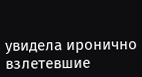увидела иронично взлетевшие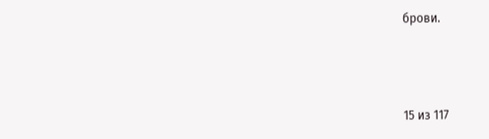брови.



15 из 117